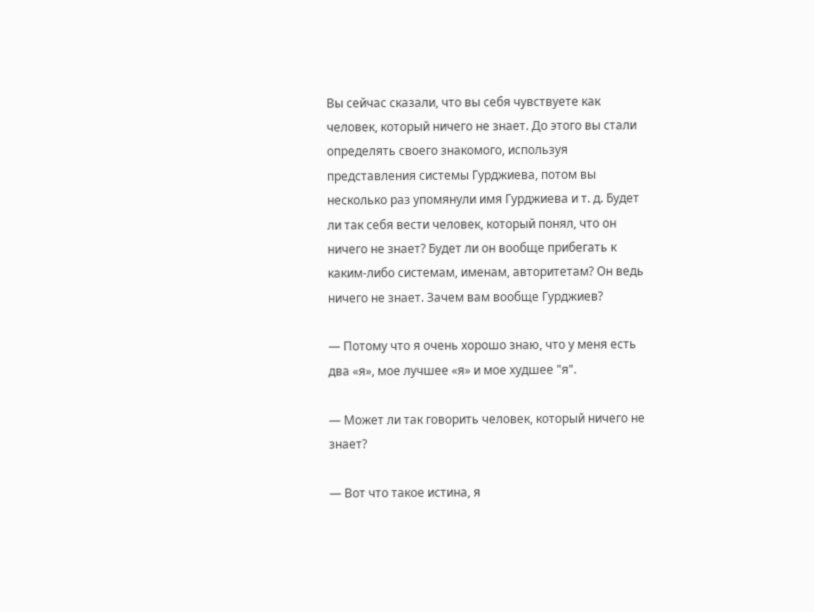Вы сейчас сказали, что вы себя чувствуете как человек, который ничего не знает. До этого вы стали определять своего знакомого, используя представления системы Гурджиева, потом вы несколько раз упомянули имя Гурджиева и т. д. Будет ли так себя вести человек, который понял, что он ничего не знает? Будет ли он вообще прибегать к каким-либо системам, именам, авторитетам? Он ведь ничего не знает. Зачем вам вообще Гурджиев?

— Потому что я очень хорошо знаю, что у меня есть два «я», мое лучшее «я» и мое худшее "я".

— Может ли так говорить человек, который ничего не знает?

— Вот что такое истина, я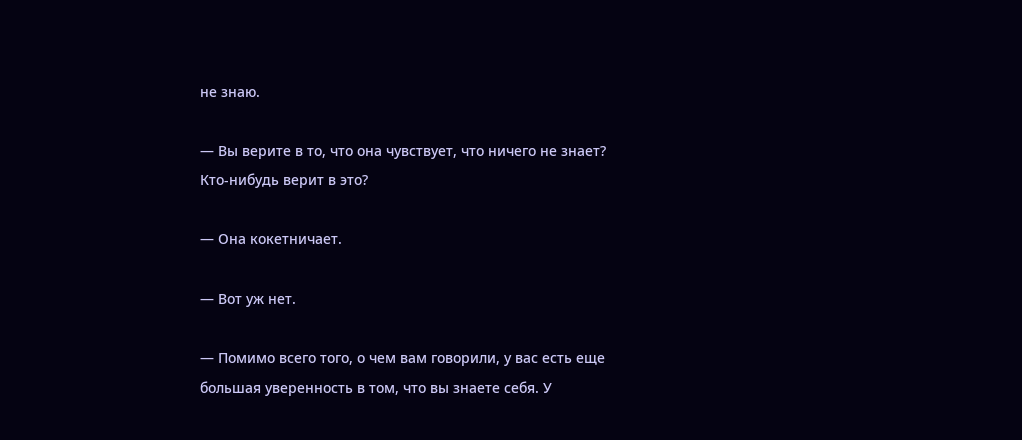не знаю.

— Вы верите в то, что она чувствует, что ничего не знает? Кто-нибудь верит в это?

— Она кокетничает.

— Вот уж нет.

— Помимо всего того, о чем вам говорили, у вас есть еще большая уверенность в том, что вы знаете себя. У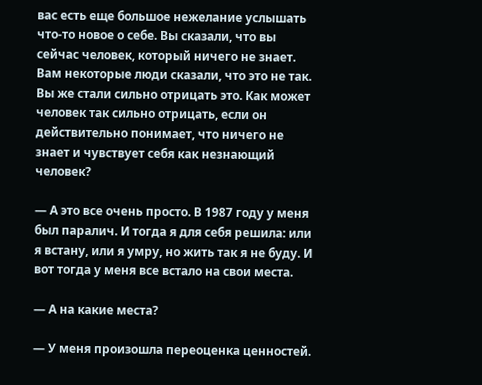вас есть еще большое нежелание услышать что-то новое о себе. Вы сказали, что вы сейчас человек, который ничего не знает. Вам некоторые люди сказали, что это не так. Вы же стали сильно отрицать это. Как может человек так сильно отрицать, если он действительно понимает, что ничего не знает и чувствует себя как незнающий человек?

— А это все очень просто. В 1987 году у меня был паралич. И тогда я для себя решила: или я встану, или я умру, но жить так я не буду. И вот тогда у меня все встало на свои места.

— А на какие места?

— У меня произошла переоценка ценностей.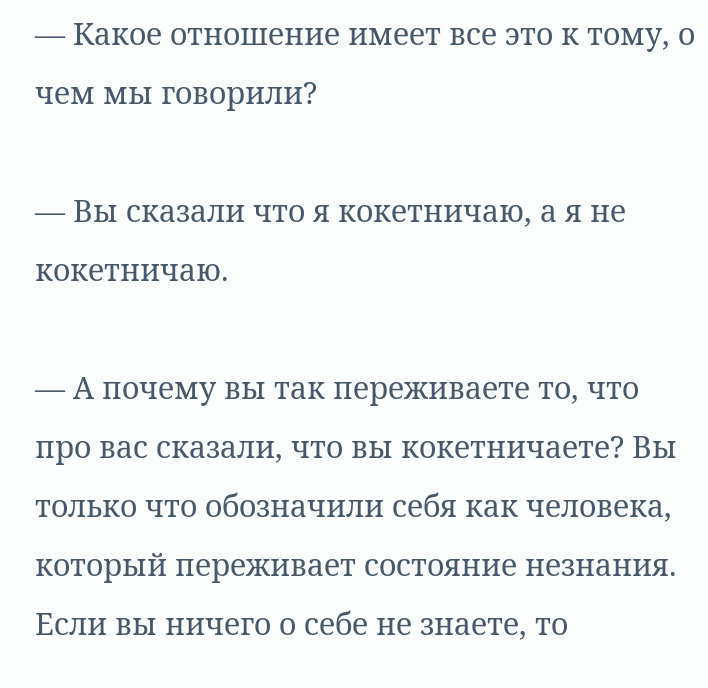— Какое отношение имеет все это к тому, о чем мы говорили?

— Вы сказали что я кокетничаю, а я не кокетничаю.

— А почему вы так переживаете то, что про вас сказали, что вы кокетничаете? Вы только что обозначили себя как человека, который переживает состояние незнания. Если вы ничего о себе не знаете, то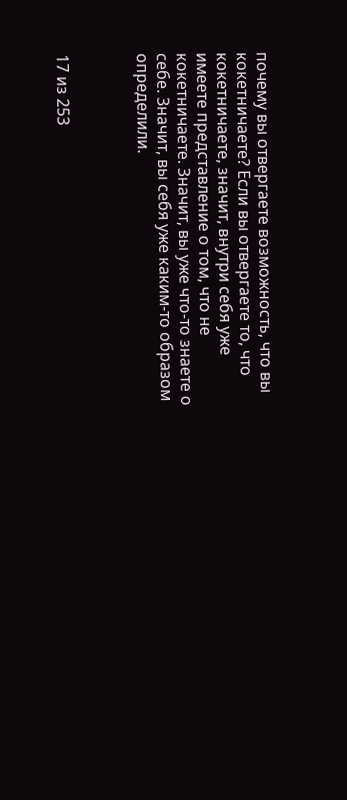почему вы отвергаете возможность, что вы кокетничаете? Если вы отвергаете то, что кокетничаете, значит, внутри себя уже имеете представление о том, что не кокетничаете. Значит, вы уже что-то знаете о себе. Значит, вы себя уже каким-то образом определили.



17 из 253